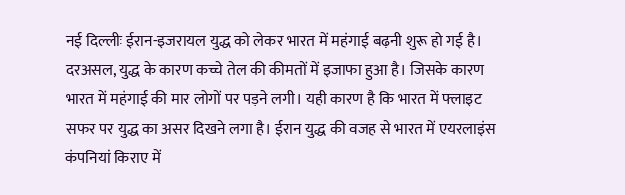नई दिल्लीः ईरान-इजरायल युद्ध को लेकर भारत में महंगाई बढ़नी शुरू हो गई है। दरअसल, युद्ध के कारण कच्चे तेल की कीमतों में इजाफा हुआ है। जिसके कारण भारत में महंगाई की मार लोगों पर पड़ने लगी। यही कारण है कि भारत में फ्लाइट सफर पर युद्ध का असर दिखने लगा है। ईरान युद्ध की वजह से भारत में एयरलाइंस कंपनियां किराए में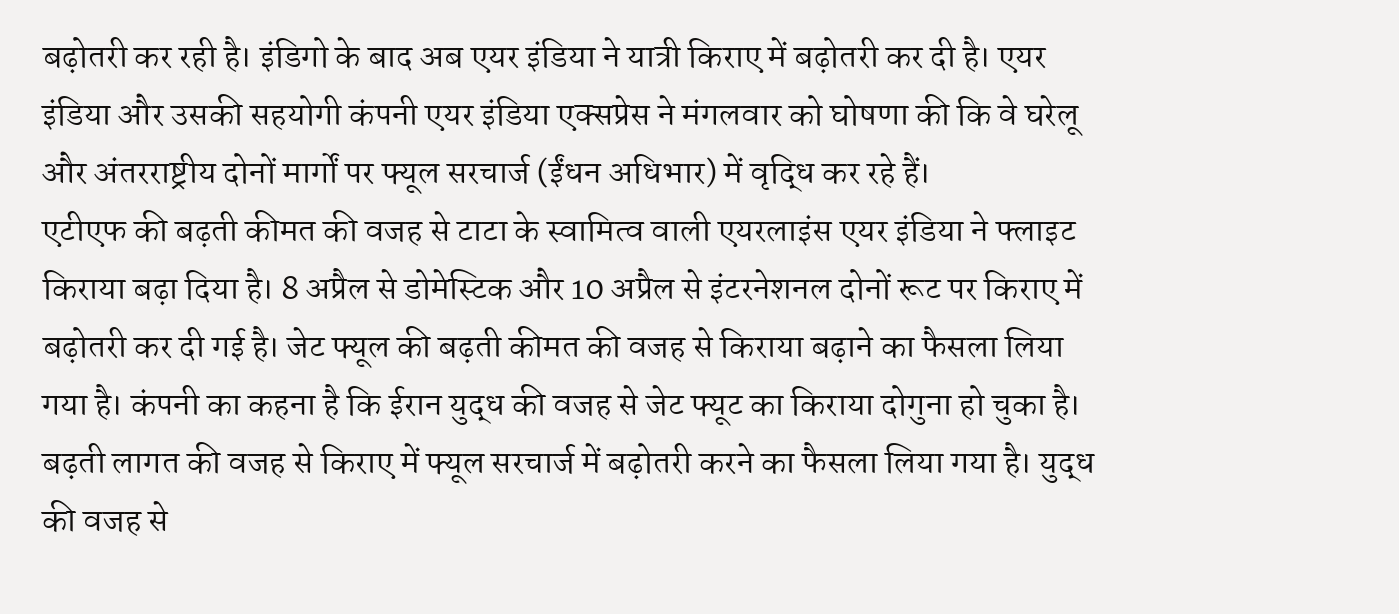बढ़ोतरी कर रही है। इंडिगो के बाद अब एयर इंडिया ने यात्री किराए में बढ़ोतरी कर दी है। एयर इंडिया और उसकी सहयोगी कंपनी एयर इंडिया एक्सप्रेस ने मंगलवार को घोषणा की कि वे घरेलू और अंतरराष्ट्रीय दोनों मार्गों पर फ्यूल सरचार्ज (ईंधन अधिभार) में वृद्धि कर रहे हैं।
एटीएफ की बढ़ती कीमत की वजह से टाटा के स्वामित्व वाली एयरलाइंस एयर इंडिया ने फ्लाइट किराया बढ़ा दिया है। 8 अप्रैल से डोमेस्टिक और 10 अप्रैल से इंटरनेशनल दोनों रूट पर किराए में बढ़ोतरी कर दी गई है। जेट फ्यूल की बढ़ती कीमत की वजह से किराया बढ़ाने का फैसला लिया गया है। कंपनी का कहना है कि ईरान युद्ध की वजह से जेट फ्यूट का किराया दोगुना हो चुका है। बढ़ती लागत की वजह से किराए में फ्यूल सरचार्ज में बढ़ोतरी करने का फैसला लिया गया है। युद्ध की वजह से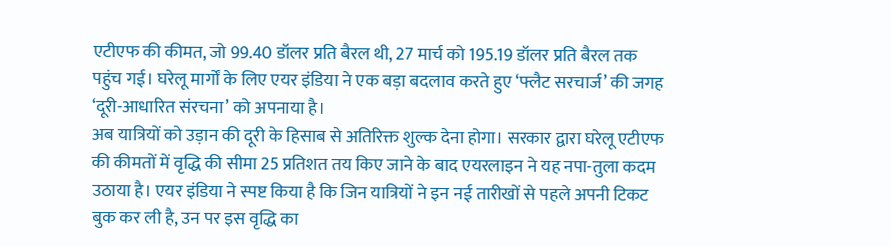एटीएफ की कीमत, जो 99.40 डॉलर प्रति बैरल थी, 27 मार्च को 195.19 डॉलर प्रति बैरल तक पहुंच गई। घरेलू मार्गों के लिए एयर इंडिया ने एक बड़ा बदलाव करते हुए ‘फ्लैट सरचार्ज’ की जगह ‘दूरी-आधारित संरचना’ को अपनाया है।
अब यात्रियों को उड़ान की दूरी के हिसाब से अतिरिक्त शुल्क देना होगा। सरकार द्वारा घरेलू एटीएफ की कीमतों में वृद्धि की सीमा 25 प्रतिशत तय किए जाने के बाद एयरलाइन ने यह नपा-तुला कदम उठाया है। एयर इंडिया ने स्पष्ट किया है कि जिन यात्रियों ने इन नई तारीखों से पहले अपनी टिकट बुक कर ली है, उन पर इस वृद्धि का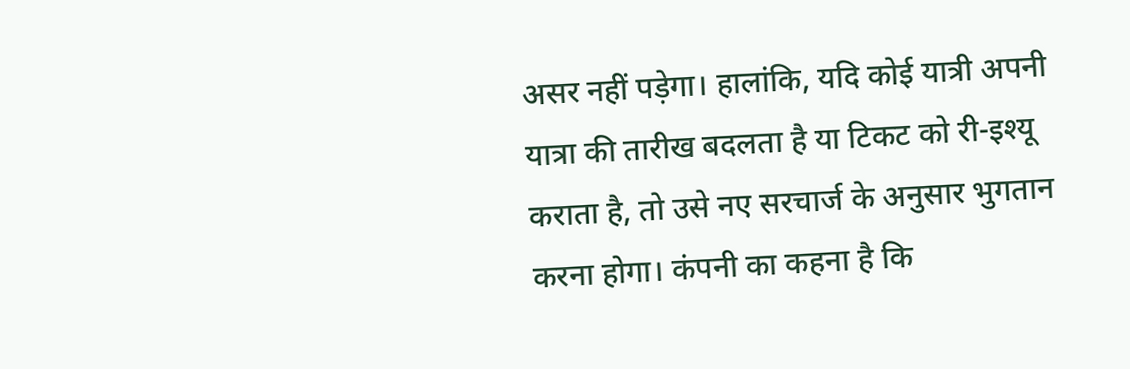असर नहीं पड़ेगा। हालांकि, यदि कोई यात्री अपनी यात्रा की तारीख बदलता है या टिकट को री-इश्यू कराता है, तो उसे नए सरचार्ज के अनुसार भुगतान करना होगा। कंपनी का कहना है कि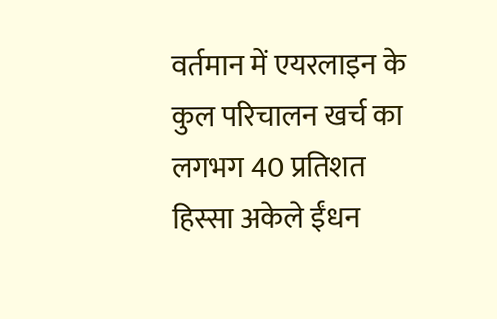वर्तमान में एयरलाइन के कुल परिचालन खर्च का लगभग 40 प्रतिशत हिस्सा अकेले ईंधन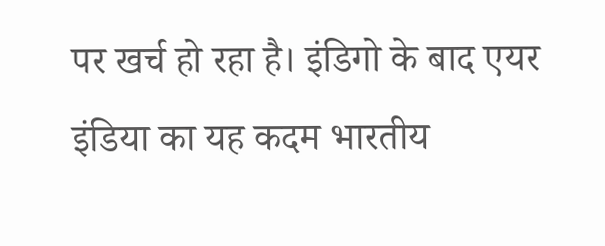पर खर्च हो रहा है। इंडिगो के बाद एयर इंडिया का यह कदम भारतीय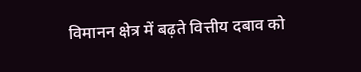विमानन क्षेत्र में बढ़ते वित्तीय दबाव को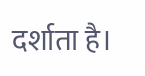दर्शाता है।